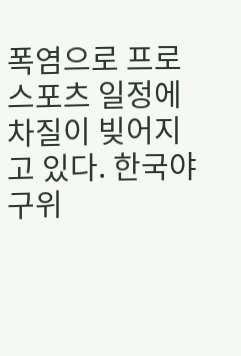폭염으로 프로스포츠 일정에 차질이 빚어지고 있다. 한국야구위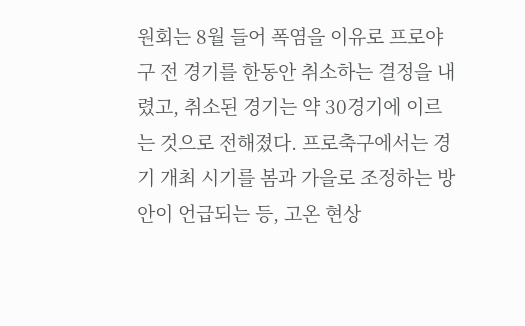원회는 8월 들어 폭염을 이유로 프로야구 전 경기를 한동안 취소하는 결정을 내렸고, 취소된 경기는 약 30경기에 이르는 것으로 전해졌다. 프로축구에서는 경기 개최 시기를 봄과 가을로 조정하는 방안이 언급되는 등, 고온 현상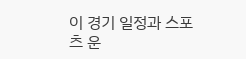이 경기 일정과 스포츠 운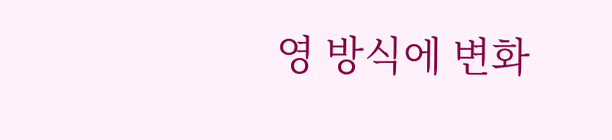영 방식에 변화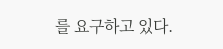를 요구하고 있다.